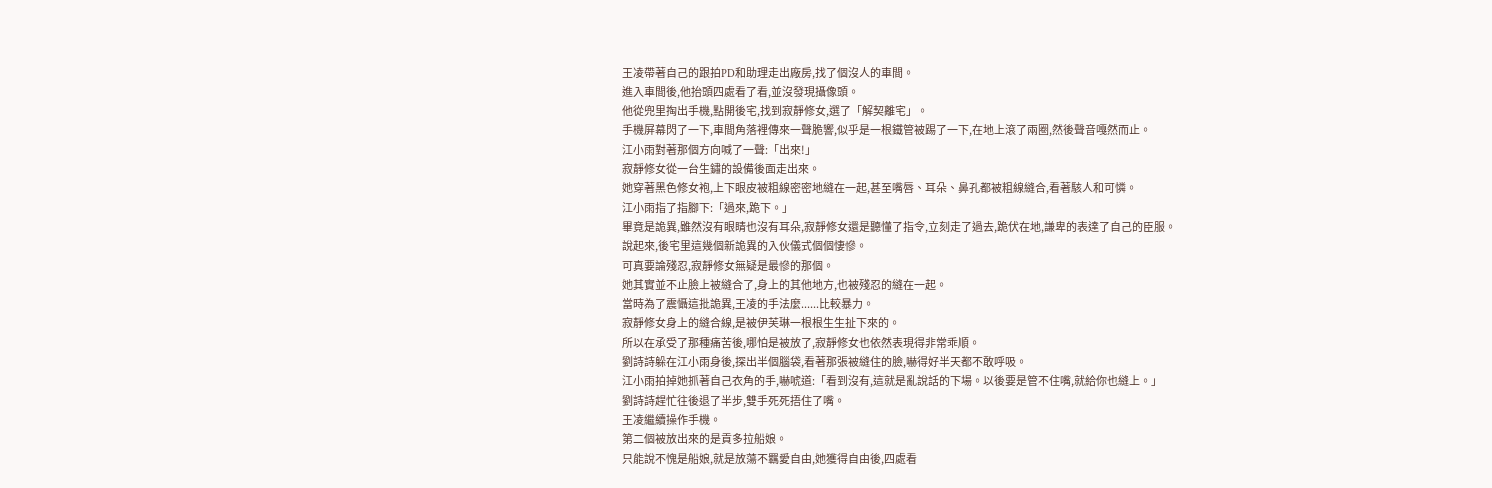王凌帶著自己的跟拍PD和助理走出廠房,找了個沒人的車間。
進入車間後,他抬頭四處看了看,並沒發現攝像頭。
他從兜里掏出手機,點開後宅,找到寂靜修女,選了「解契離宅」。
手機屏幕閃了一下,車間角落裡傳來一聲脆響,似乎是一根鐵管被踢了一下,在地上滾了兩圈,然後聲音嘎然而止。
江小雨對著那個方向喊了一聲:「出來!」
寂靜修女從一台生鏽的設備後面走出來。
她穿著黑色修女袍,上下眼皮被粗線密密地縫在一起,甚至嘴唇、耳朵、鼻孔都被粗線縫合,看著駭人和可憐。
江小雨指了指腳下:「過來,跪下。」
畢竟是詭異,雖然沒有眼睛也沒有耳朵,寂靜修女還是聽懂了指令,立刻走了過去,跪伏在地,謙卑的表達了自己的臣服。
說起來,後宅里這幾個新詭異的入伙儀式個個悽慘。
可真要論殘忍,寂靜修女無疑是最慘的那個。
她其實並不止臉上被縫合了,身上的其他地方,也被殘忍的縫在一起。
當時為了震懾這批詭異,王凌的手法麼......比較暴力。
寂靜修女身上的縫合線,是被伊芙琳一根根生生扯下來的。
所以在承受了那種痛苦後,哪怕是被放了,寂靜修女也依然表現得非常乖順。
劉詩詩躲在江小雨身後,探出半個腦袋,看著那張被縫住的臉,嚇得好半天都不敢呼吸。
江小雨拍掉她抓著自己衣角的手,嚇唬道:「看到沒有,這就是亂說話的下場。以後要是管不住嘴,就給你也縫上。」
劉詩詩趕忙往後退了半步,雙手死死捂住了嘴。
王凌繼續操作手機。
第二個被放出來的是貢多拉船娘。
只能說不愧是船娘,就是放蕩不羈愛自由,她獲得自由後,四處看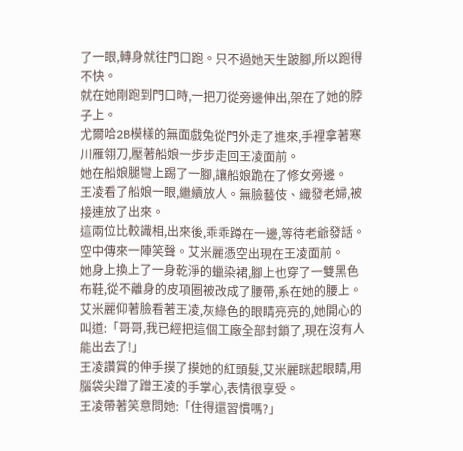了一眼,轉身就往門口跑。只不過她天生跛腳,所以跑得不快。
就在她剛跑到門口時,一把刀從旁邊伸出,架在了她的脖子上。
尤爾哈2B模樣的無面戲兔從門外走了進來,手裡拿著寒川雁翎刀,壓著船娘一步步走回王凌面前。
她在船娘腿彎上踢了一腳,讓船娘跪在了修女旁邊。
王凌看了船娘一眼,繼續放人。無臉藝伎、織發老婦,被接連放了出來。
這兩位比較識相,出來後,乖乖蹲在一邊,等待老爺發話。
空中傳來一陣笑聲。艾米麗憑空出現在王凌面前。
她身上換上了一身乾淨的蠟染裙,腳上也穿了一雙黑色布鞋,從不離身的皮項圈被改成了腰帶,系在她的腰上。
艾米麗仰著臉看著王凌,灰綠色的眼睛亮亮的,她開心的叫道:「哥哥,我已經把這個工廠全部封鎖了,現在沒有人能出去了!」
王凌讚賞的伸手摸了摸她的紅頭髮,艾米麗眯起眼睛,用腦袋尖蹭了蹭王凌的手掌心,表情很享受。
王凌帶著笑意問她:「住得還習慣嗎?」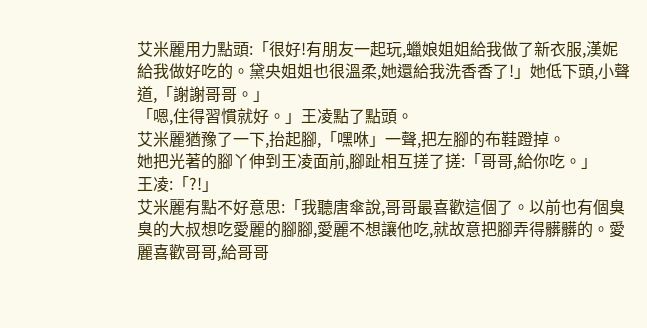艾米麗用力點頭:「很好!有朋友一起玩,蠟娘姐姐給我做了新衣服,漢妮給我做好吃的。黛央姐姐也很溫柔,她還給我洗香香了!」她低下頭,小聲道,「謝謝哥哥。」
「嗯,住得習慣就好。」王凌點了點頭。
艾米麗猶豫了一下,抬起腳,「嘿咻」一聲,把左腳的布鞋蹬掉。
她把光著的腳丫伸到王凌面前,腳趾相互搓了搓:「哥哥,給你吃。」
王凌:「?!」
艾米麗有點不好意思:「我聽唐傘說,哥哥最喜歡這個了。以前也有個臭臭的大叔想吃愛麗的腳腳,愛麗不想讓他吃,就故意把腳弄得髒髒的。愛麗喜歡哥哥,給哥哥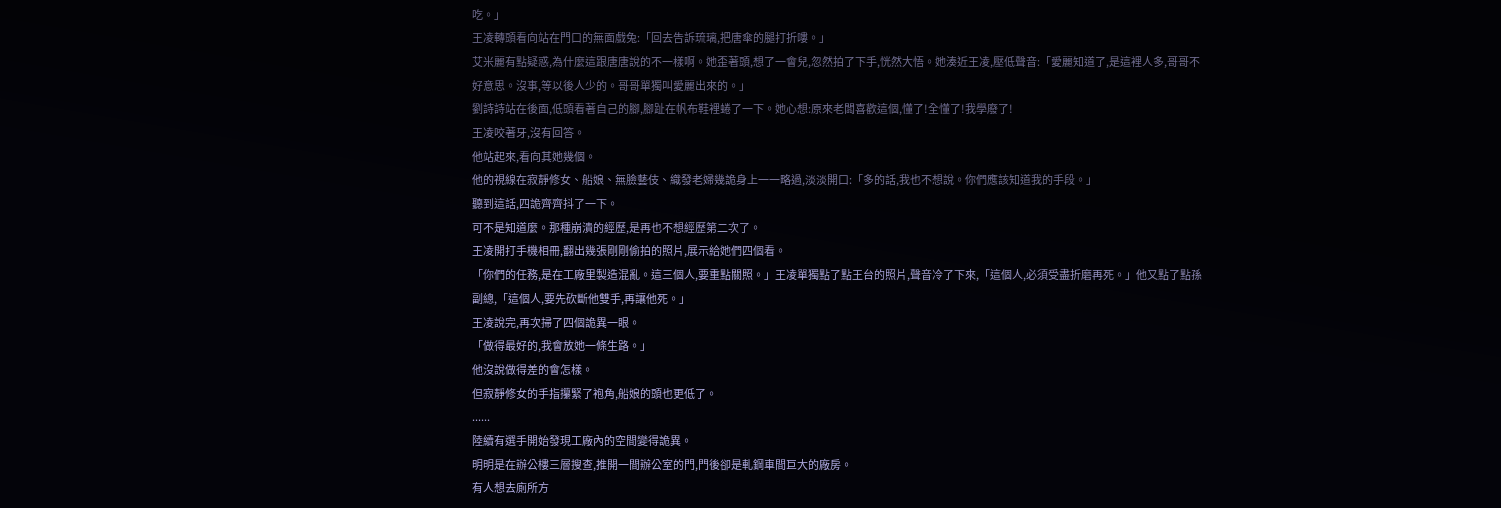吃。」
王凌轉頭看向站在門口的無面戲兔:「回去告訴琉璃,把唐傘的腿打折嘍。」
艾米麗有點疑惑,為什麼這跟唐唐說的不一樣啊。她歪著頭,想了一會兒,忽然拍了下手,恍然大悟。她湊近王凌,壓低聲音:「愛麗知道了,是這裡人多,哥哥不好意思。沒事,等以後人少的。哥哥單獨叫愛麗出來的。」
劉詩詩站在後面,低頭看著自己的腳,腳趾在帆布鞋裡蜷了一下。她心想:原來老闆喜歡這個,懂了!全懂了!我學廢了!
王凌咬著牙,沒有回答。
他站起來,看向其她幾個。
他的視線在寂靜修女、船娘、無臉藝伎、織發老婦幾詭身上一一略過,淡淡開口:「多的話,我也不想說。你們應該知道我的手段。」
聽到這話,四詭齊齊抖了一下。
可不是知道麼。那種崩潰的經歷,是再也不想經歷第二次了。
王凌開打手機相冊,翻出幾張剛剛偷拍的照片,展示給她們四個看。
「你們的任務,是在工廠里製造混亂。這三個人,要重點關照。」王凌單獨點了點王台的照片,聲音冷了下來,「這個人,必須受盡折磨再死。」他又點了點孫副總,「這個人,要先砍斷他雙手,再讓他死。」
王凌說完,再次掃了四個詭異一眼。
「做得最好的,我會放她一條生路。」
他沒說做得差的會怎樣。
但寂靜修女的手指攥緊了袍角,船娘的頭也更低了。
......
陸續有選手開始發現工廠內的空間變得詭異。
明明是在辦公樓三層搜查,推開一間辦公室的門,門後卻是軋鋼車間巨大的廠房。
有人想去廁所方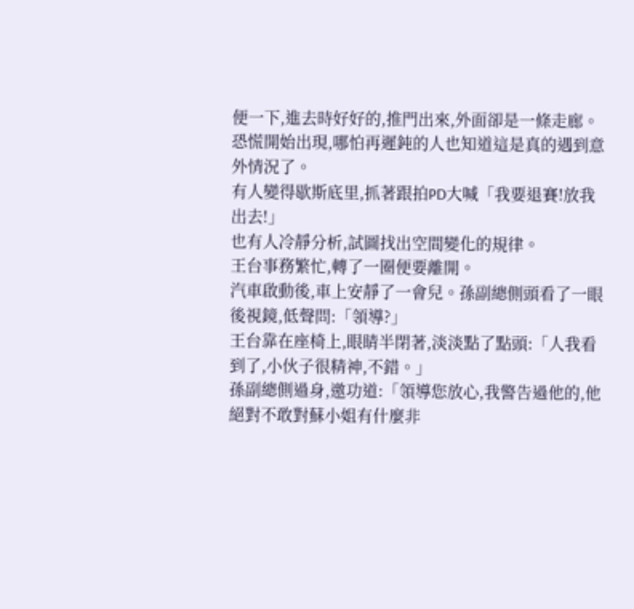便一下,進去時好好的,推門出來,外面卻是一條走廊。
恐慌開始出現,哪怕再遲鈍的人也知道這是真的遇到意外情況了。
有人變得歇斯底里,抓著跟拍PD大喊「我要退賽!放我出去!」
也有人冷靜分析,試圖找出空間變化的規律。
王台事務繁忙,轉了一圈便要離開。
汽車啟動後,車上安靜了一會兒。孫副總側頭看了一眼後視鏡,低聲問:「領導?」
王台靠在座椅上,眼睛半閉著,淡淡點了點頭:「人我看到了,小伙子很精神,不錯。」
孫副總側過身,邀功道:「領導您放心,我警告過他的,他絕對不敢對蘇小姐有什麼非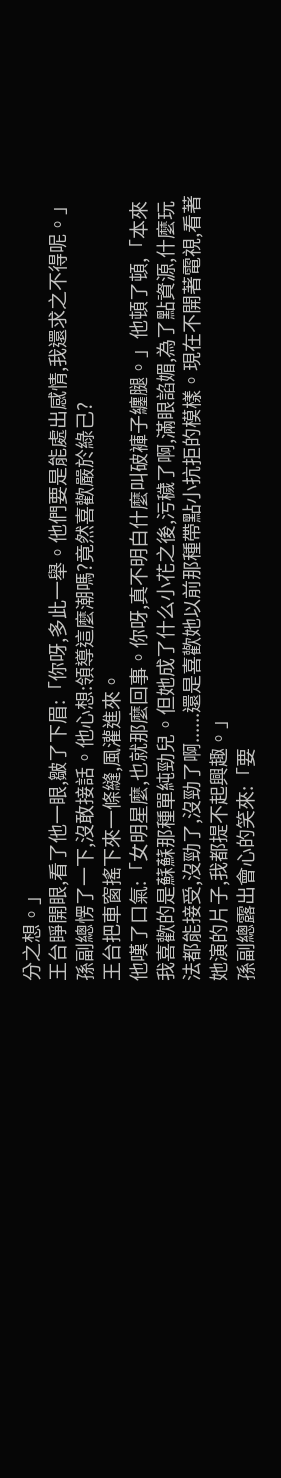分之想。」
王台睜開眼,看了他一眼,皺了下眉:「你呀,多此一舉。他們要是能處出感情,我還求之不得呢。」
孫副總愣了一下,沒敢接話。他心想:領導這麼潮嗎?竟然喜歡嚴於綠己?
王台把車窗搖下來一條縫,風灌進來。
他嘆了口氣:「女明星麼,也就那麼回事。你呀,真不明白什麼叫破褲子纏腿。」他頓了頓,「本來我喜歡的是蘇蘇那種單純勁兒。但她成了什么小花之後,污穢了啊,滿眼諂媚,為了點資源,什麼玩法都能接受,沒勁了,沒勁了啊......還是喜歡她以前那種帶點小抗拒的模樣。現在不開著電視,看著她演的片子,我都提不起興趣。」
孫副總露出會心的笑來:「要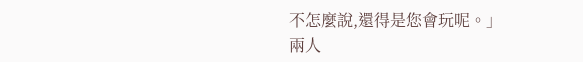不怎麼說,還得是您會玩呢。」
兩人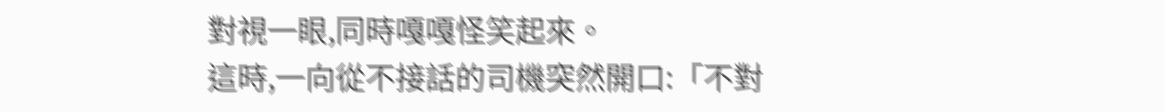對視一眼,同時嘎嘎怪笑起來。
這時,一向從不接話的司機突然開口:「不對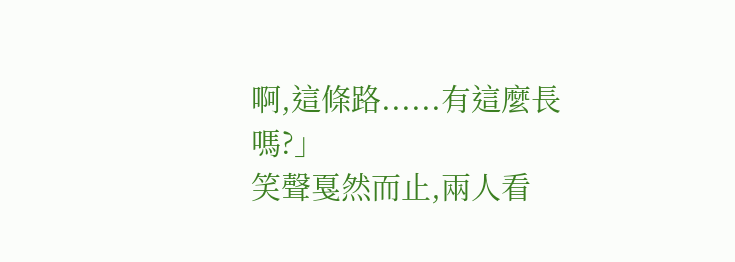啊,這條路......有這麼長嗎?」
笑聲戛然而止,兩人看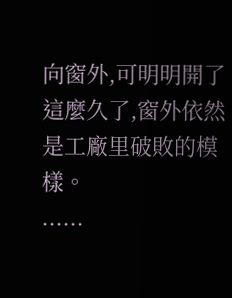向窗外,可明明開了這麼久了,窗外依然是工廠里破敗的模樣。
......